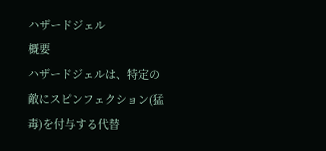ハザードジェル
概要
ハザードジェルは、特定の敵にスピンフェクション(猛毒)を付与する代替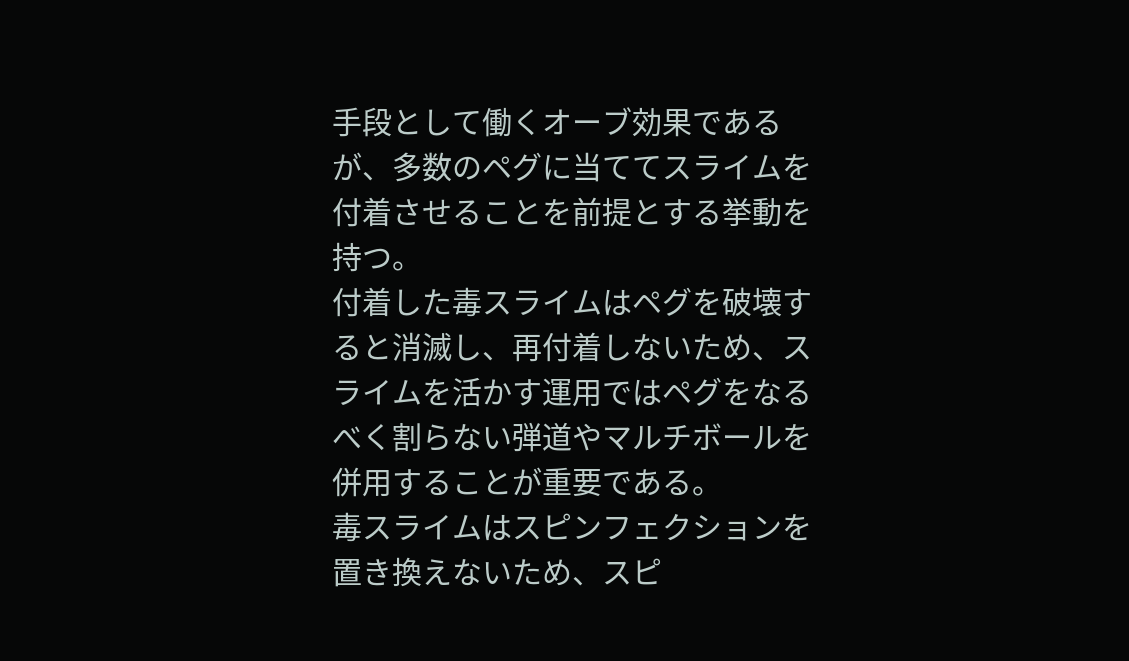手段として働くオーブ効果であるが、多数のペグに当ててスライムを付着させることを前提とする挙動を持つ。
付着した毒スライムはペグを破壊すると消滅し、再付着しないため、スライムを活かす運用ではペグをなるべく割らない弾道やマルチボールを併用することが重要である。
毒スライムはスピンフェクションを置き換えないため、スピ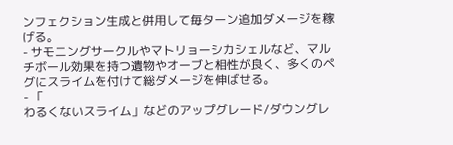ンフェクション生成と併用して毎ターン追加ダメージを稼げる。
- サモニングサークルやマトリョーシカシェルなど、マルチボール効果を持つ遺物やオーブと相性が良く、多くのペグにスライムを付けて総ダメージを伸ばせる。
- 「
わるくないスライム」などのアップグレード/ダウングレ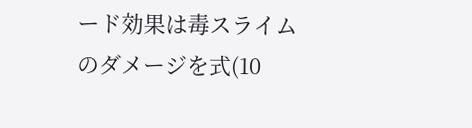ード効果は毒スライムのダメージを式(10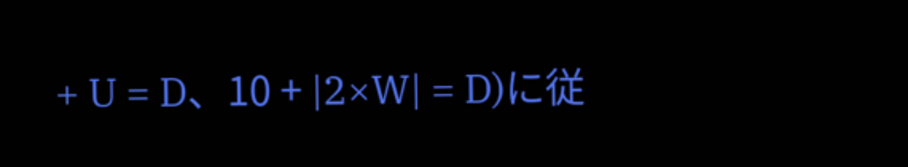+ U = D、10 + |2×W| = D)に従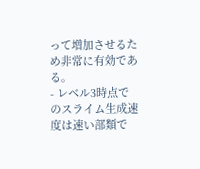って増加させるため非常に有効である。
- レベル3時点でのスライム生成速度は速い部類で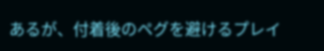あるが、付着後のペグを避けるプレイ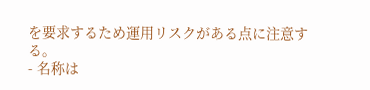を要求するため運用リスクがある点に注意する。
- 名称は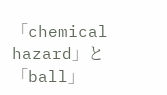「chemical hazard」と「ball」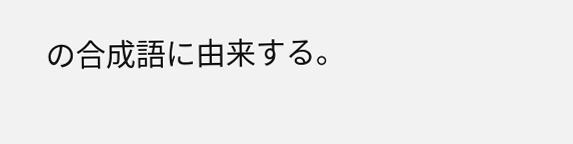の合成語に由来する。